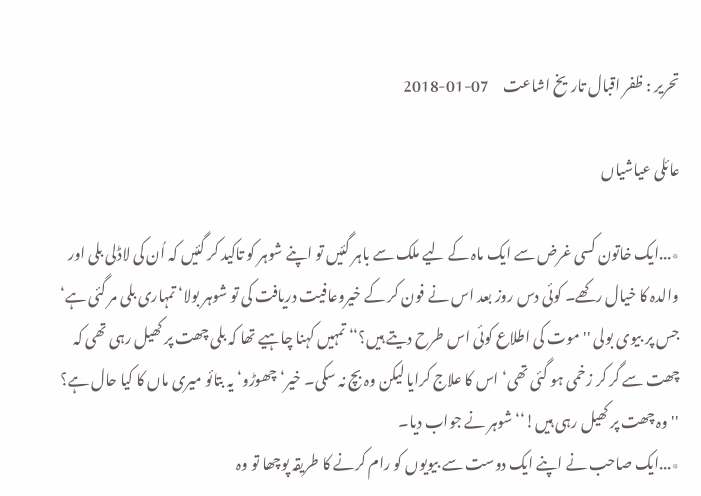تحریر : ظفر اقبال تاریخ اشاعت     07-01-2018

عائلی عیاشیاں

٭...ایک خاتون کسی غرض سے ایک ماہ کے لیے ملک سے باہر گئیں تو اپنے شوہر کو تاکید کر گئیں کہ اُن کی لاڈلی بلی اور والدہ کا خیال رکھے۔ کوئی دس روز بعد اس نے فون کر کے خیروعافیت دریافت کی تو شوہر بولا‘ تمہاری بلی مر گئی ہے‘ جس پر بیوی بولی ''موت کی اطلاع کوئی اس طرح دیتے ہیں؟‘‘ تمہیں کہنا چاہیے تھا کہ بلی چھت پر کھیل رہی تھی کہ چھت سے گر کر زخمی ہو گئی تھی‘ اس کا علاج کرایا لیکن وہ بچ نہ سکی۔ خیر‘ چھوڑو‘ یہ بتائو میری ماں کا کیا حال ہے؟
''وہ چھت پر کھیل رہی ہیں!‘‘ شوہر نے جواب دیا۔
٭...ایک صاحب نے اپنے ایک دوست سے بیویوں کو رام کرنے کا طریقہ پوچھا تو وہ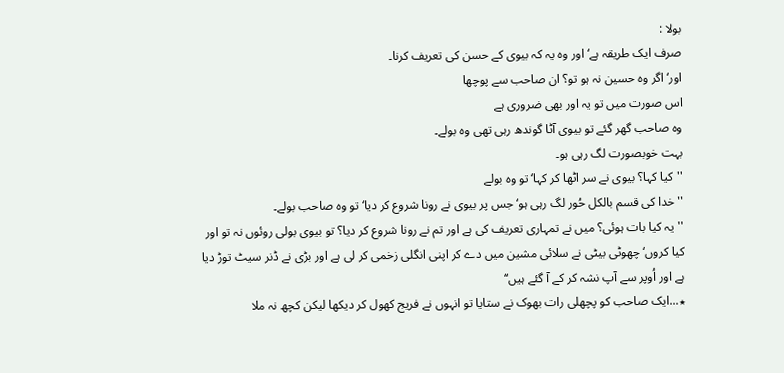بولا :
صرف ایک طریقہ ہے‘ اور وہ یہ کہ بیوی کے حسن کی تعریف کرنا۔
اور‘ اگر وہ حسین نہ ہو تو؟ ان صاحب سے پوچھا
اس صورت میں تو یہ اور بھی ضروری ہے
وہ صاحب گھر گئے تو بیوی آٹا گوندھ رہی تھی وہ بولے۔
بہت خوبصورت لگ رہی ہو۔
''کیا کہا؟ بیوی نے سر اٹھا کر کہا‘ تو وہ بولے
''خدا کی قسم بالکل حُور لگ رہی ہو‘ جس پر بیوی نے رونا شروع کر دیا‘ تو وہ صاحب بولے۔
''یہ کیا بات ہوئی؟ میں نے تمہاری تعریف کی ہے اور تم نے رونا شروع کر دیا؟ تو بیوی بولی روئوں نہ تو اور کیا کروں‘ چھوٹی بیٹی نے سلائی مشین میں دے کر اپنی انگلی زخمی کر لی ہے اور بڑی نے ڈنر سیٹ توڑ دیا ہے اور اُوپر سے آپ نشہ کر کے آ گئے ہیں‘‘
٭...ایک صاحب کو پچھلی رات بھوک نے ستایا تو انہوں نے فریج کھول کر دیکھا لیکن کچھ نہ ملا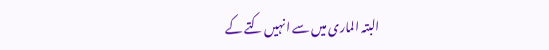البتہ الماری میں سے انہیں کتے کے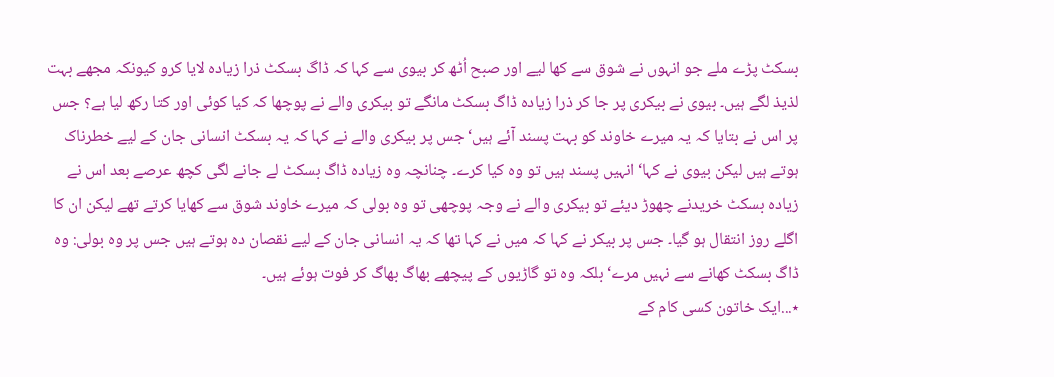بسکٹ پڑے ملے جو انہوں نے شوق سے کھا لیے اور صبح اُٹھ کر بیوی سے کہا کہ ڈاگ بسکٹ ذرا زیادہ لایا کرو کیونکہ مجھے بہت لذیذ لگے ہیں۔ بیوی نے بیکری پر جا کر ذرا زیادہ ڈاگ بسکٹ مانگے تو بیکری والے نے پوچھا کہ کیا کوئی اور کتا رکھ لیا ہے؟ جس پر اس نے بتایا کہ یہ میرے خاوند کو بہت پسند آئے ہیں‘ جس پر بیکری والے نے کہا کہ یہ بسکٹ انسانی جان کے لیے خطرناک ہوتے ہیں لیکن بیوی نے کہا‘ انہیں پسند ہیں تو وہ کیا کرے۔ چنانچہ وہ زیادہ ڈاگ بسکٹ لے جانے لگی کچھ عرصے بعد اس نے زیادہ بسکٹ خریدنے چھوڑ دیئے تو بیکری والے نے وجہ پوچھی تو وہ بولی کہ میرے خاوند شوق سے کھایا کرتے تھے لیکن ان کا اگلے روز انتقال ہو گیا۔ جس پر بیکر نے کہا کہ میں نے کہا تھا کہ یہ انسانی جان کے لیے نقصان دہ ہوتے ہیں جس پر وہ بولی: وہ ڈاگ بسکٹ کھانے سے نہیں مرے‘ بلکہ وہ تو گاڑیوں کے پیچھے بھاگ بھاگ کر فوت ہوئے ہیں۔
٭...ایک خاتون کسی کام کے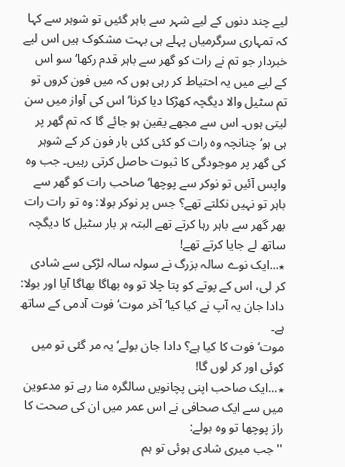لیے چند دنوں کے لیے شہر سے باہر گئیں تو شوہر سے کہا کہ تمہاری سرگرمیاں پہلے ہی بہت مشکوک ہیں اس لیے خبردار جو تم نے رات کو گھر سے باہر قدم رکھا‘ سو اس کے لیے میں یہ احتیاط کر رہی ہوں کہ میں فون کروں تو تم سٹیل والا دیگچہ کھڑکا دیا کرنا‘ اس کی آواز میں سن لیتی ہوں۔ اس سے مجھے یقین ہو جائے گا کہ تم گھر پر ہی ہو‘ چنانچہ وہ رات کو کئی کئی بار فون کر کے شوہر کی گھر پر موجودگی کا ثبوت حاصل کرتی رہیں۔ جب وہ واپس آئیں تو نوکر سے پوچھا‘ صاحب رات کو گھر سے باہر تو نہیں نکلتے تھے؟ جس پر نوکر بولا: وہ تو رات رات بھر گھر سے باہر رہا کرتے تھے البتہ ہر بار سٹیل کا دیگچہ ساتھ لے جایا کرتے تھے!
٭...ایک نوے سالہ بزرگ نے سولہ سالہ لڑکی سے شادی کر لی، اس کے پوتے کو پتا چلا تو وہ بھاگا بھاگا آیا اور بولا:
دادا جان یہ آپ نے کیا کیا‘ آخر موت‘ فوت آدمی کے ساتھ ہے۔
موت‘ فوت کا کیا ہے؟ دادا جان بولے‘ یہ مر گئی تو میں کوئی اور کر لوں گا!
٭...ایک صاحب اپنی پچانویں سالگرہ منا رہے تو مدعوین میں سے ایک صحافی نے اس عمر میں ان کی صحت کا راز پوچھا تو وہ بولے:
''جب میری شادی ہوئی تو ہم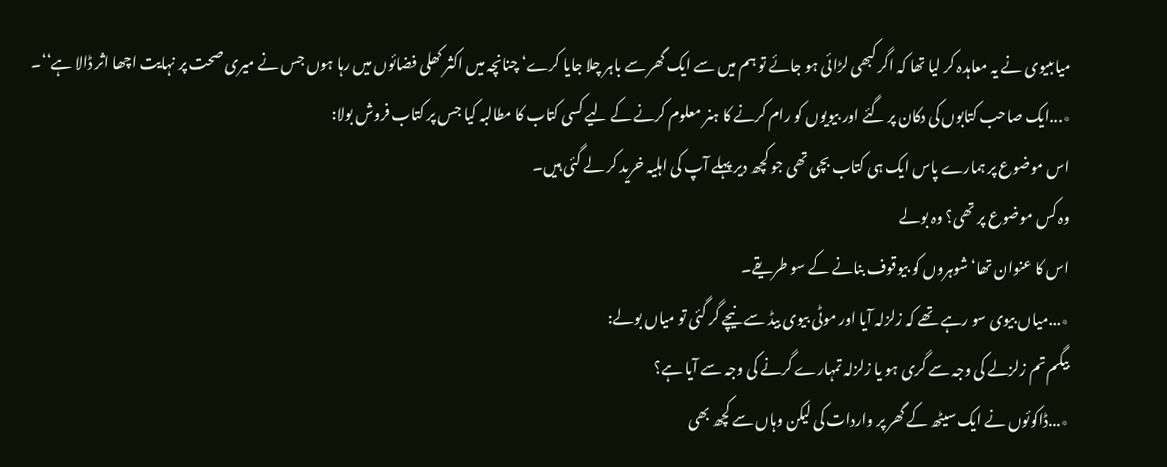میاںبیوی نے یہ معاہدہ کر لیا تھا کہ اگر کبھی لڑائی ہو جائے تو ہم میں سے ایک گھر سے باہر چلا جایا کرے‘ چنانچہ میں اکثر کھلی فضائوں میں رہا ہوں جس نے میری صحت پر نہایت اچھا اثر ڈالا ہے‘‘۔
٭...ایک صاحب کتابوں کی دکان پر گئے اور بیویوں کو رام کرنے کا ہنر معلوم کرنے کے لیے کسی کتاب کا مطالبہ کیا جس پر کتاب فروش بولا:
اس موضوع پر ہمارے پاس ایک ہی کتاب بچی تھی جو کچھ دیر پہلے آپ کی اہلیہ خرید کر لے گئی ہیں۔
وہ کس موضوع پر تھی؟ وہ بولے
اس کا عنوان تھا‘ شوہروں کو بیوقوف بنانے کے سو طریقے۔
٭...میاں بیوی سو رہے تھے کہ زلزلہ آیا اور موٹی بیوی بیڈ سے نیچے گر گئی تو میاں بولے:
بیگم تم زلزلے کی وجہ سے گری ہو یا زلزلہ تمہارے گرنے کی وجہ سے آیا ہے؟
٭...ڈاکوئوں نے ایک سیٹھ کے گھر پر واردات کی لیکن وہاں سے کچھ بھی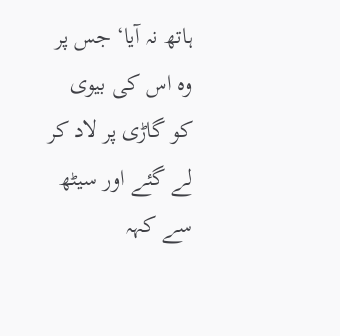ہاتھ نہ آیا‘ جس پر وہ اس کی بیوی کو گاڑی پر لاد کر لے گئے اور سیٹھ سے کہہ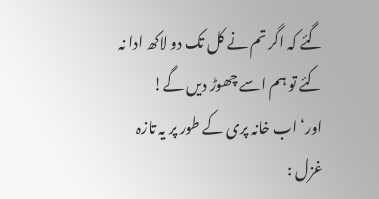گئے کہ اگر تم نے کل تک دو لاکھ ادا نہ کئے تو ہم اسے چھوڑ دیں گے!
اور‘ اب خانہ پری کے طور پر یہ تازہ غزل :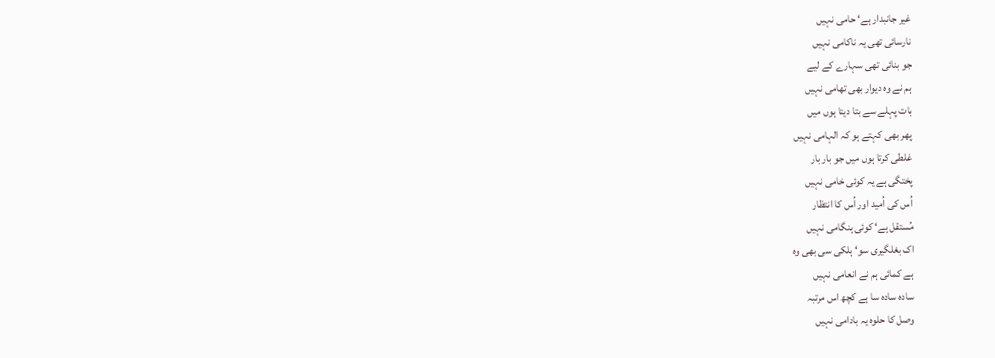غیر جانبدار ہے‘ حامی نہیں
نارسائی تھی یہ ناکامی نہیں
جو بنائی تھی سہارے کے لیے
ہم نے وہ دیوار بھی تھامی نہیں
بات پہلے سے بتا دیتا ہوں میں
پھر بھی کہتے ہو کہ الہامی نہیں
غلطی کرتا ہوں میں جو بار بار
پختگی ہے یہ کوئی خامی نہیں
اُس کی اُمید اور اُس کا انتظار
مُستقل ہے‘ کوئی ہنگامی نہیں
اک بغلگیری سو‘ ہلکی سی بھی وہ
ہے کمائی ہم نے انعامی نہیں
سادہ سادہ سا ہے کچھ اس مرتبہ
وصل کا حلوہ یہ بادامی نہیں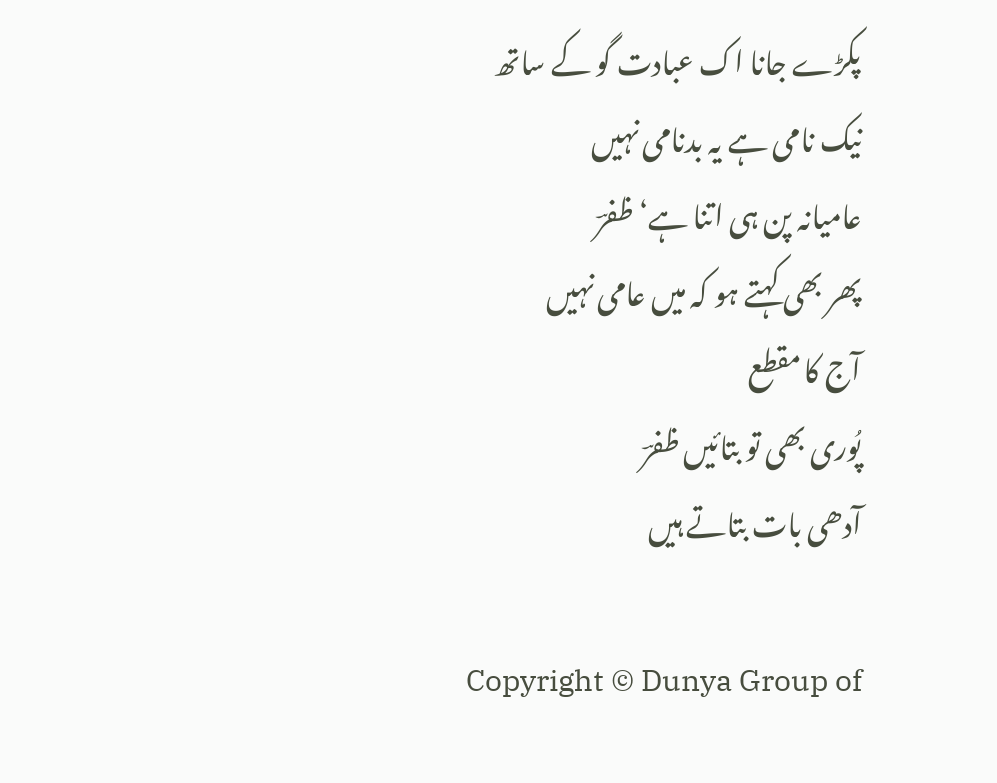پکڑے جانا اک عبادت گو کے ساتھ
نیک نامی ہے یہ بدنامی نہیں
عامیانہ پن ہی اتنا ہے‘ ظفرؔ
پھر بھی کہتے ہو کہ میں عامی نہیں
آج کا مقطع
پُوری بھی تو بتائیں ظفرؔ
آدھی بات بتاتے ہیں

Copyright © Dunya Group of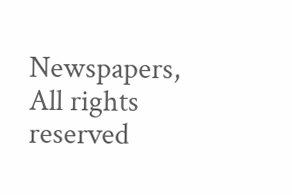Newspapers, All rights reserved